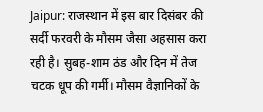Jaipur: राजस्थान में इस बार दिसंबर की सर्दी फरवरी के मौसम जैसा अहसास करा रही है। सुबह-शाम ठंड और दिन में तेज चटक धूप की गर्मी। मौसम वैज्ञानिकों के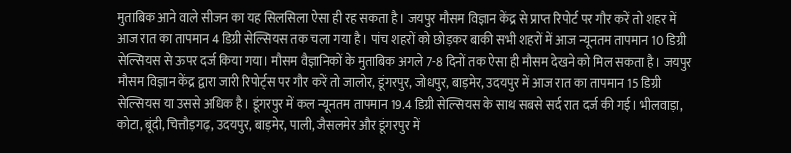मुताबिक आने वाले सीजन का यह सिलसिला ऐसा ही रह सकता है। जयपुर मौसम विज्ञान केंद्र से प्राप्त रिपोर्ट पर गौर करें तो शहर में आज रात का तापमान 4 डिग्री सेल्सियस तक चला गया है। पांच शहरों को छोड़कर बाकी सभी शहरों में आज न्यूनतम तापमान 10 डिग्री सेल्सियस से ऊपर दर्ज किया गया। मौसम वैज्ञानिकों के मुताबिक अगले 7-8 दिनों तक ऐसा ही मौसम देखने को मिल सकता है। जयपुर मौसम विज्ञान केंद्र द्वारा जारी रिपोर्ट्स पर गौर करें तो जालोर, डूंगरपुर, जोधपुर, बाड़मेर, उदयपुर में आज रात का तापमान 15 डिग्री सेल्सियस या उससे अधिक है। डूंगरपुर में कल न्यूनतम तापमान 19.4 डिग्री सेल्सियस के साथ सबसे सर्द रात दर्ज की गई। भीलवाड़ा, कोटा, बूंदी, चित्तौड़गढ़, उदयपुर, बाड़मेर, पाली, जैसलमेर और डूंगरपुर में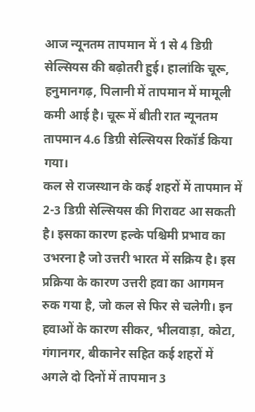आज न्यूनतम तापमान में 1 से 4 डिग्री सेल्सियस की बढ़ोतरी हुई। हालांकि चूरू, हनुमानगढ़, पिलानी में तापमान में मामूली कमी आई है। चूरू में बीती रात न्यूनतम तापमान 4.6 डिग्री सेल्सियस रिकॉर्ड किया गया।
कल से राजस्थान के कई शहरों में तापमान में 2-3 डिग्री सेल्सियस की गिरावट आ सकती है। इसका कारण हल्के पश्चिमी प्रभाव का उभरना है जो उत्तरी भारत में सक्रिय है। इस प्रक्रिया के कारण उत्तरी हवा का आगमन रुक गया है, जो कल से फिर से चलेगी। इन हवाओं के कारण सीकर, भीलवाड़ा, कोटा, गंगानगर, बीकानेर सहित कई शहरों में अगले दो दिनों में तापमान 3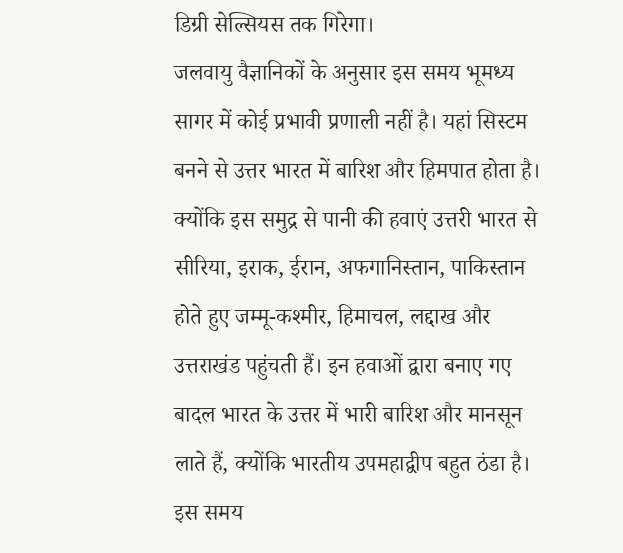डिग्री सेल्सियस तक गिरेगा।
जलवायु वैज्ञानिकों के अनुसार इस समय भूमध्य सागर में कोई प्रभावी प्रणाली नहीं है। यहां सिस्टम बनने से उत्तर भारत में बारिश और हिमपात होता है। क्योंकि इस समुद्र से पानी की हवाएं उत्तरी भारत से सीरिया, इराक, ईरान, अफगानिस्तान, पाकिस्तान होते हुए जम्मू-कश्मीर, हिमाचल, लद्दाख और उत्तराखंड पहुंचती हैं। इन हवाओं द्वारा बनाए गए बादल भारत के उत्तर में भारी बारिश और मानसून लाते हैं, क्योंकि भारतीय उपमहाद्वीप बहुत ठंडा है। इस समय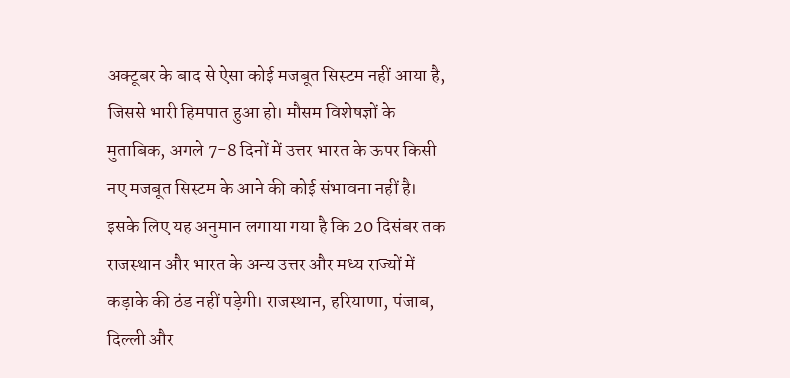अक्टूबर के बाद से ऐसा कोई मजबूत सिस्टम नहीं आया है, जिससे भारी हिमपात हुआ हो। मौसम विशेषज्ञों के मुताबिक, अगले 7-8 दिनों में उत्तर भारत के ऊपर किसी नए मजबूत सिस्टम के आने की कोई संभावना नहीं है। इसके लिए यह अनुमान लगाया गया है कि 20 दिसंबर तक राजस्थान और भारत के अन्य उत्तर और मध्य राज्यों में कड़ाके की ठंड नहीं पड़ेगी। राजस्थान, हरियाणा, पंजाब, दिल्ली और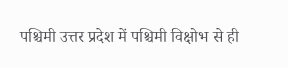पश्चिमी उत्तर प्रदेश में पश्चिमी विक्षोभ से ही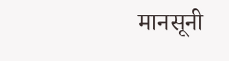मानसूनी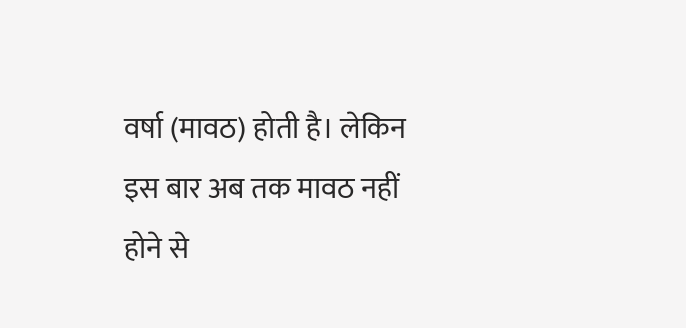वर्षा (मावठ) होती है। लेकिन इस बार अब तक मावठ नहीं होने से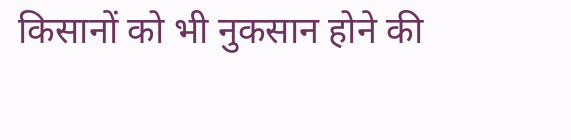किसानों को भी नुकसान होने की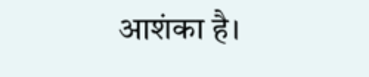आशंका है।